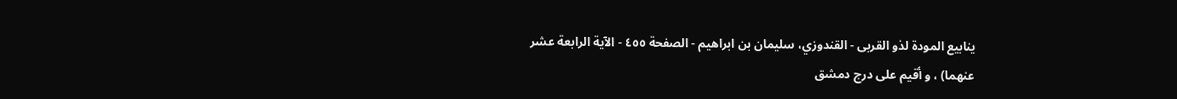ينابيع المودة لذو القربى - القندوزي، سليمان بن ابراهيم - الصفحة ٤٥٥ - الآية الرابعة عشر
عنهما) ، و أقيم على درج دمشق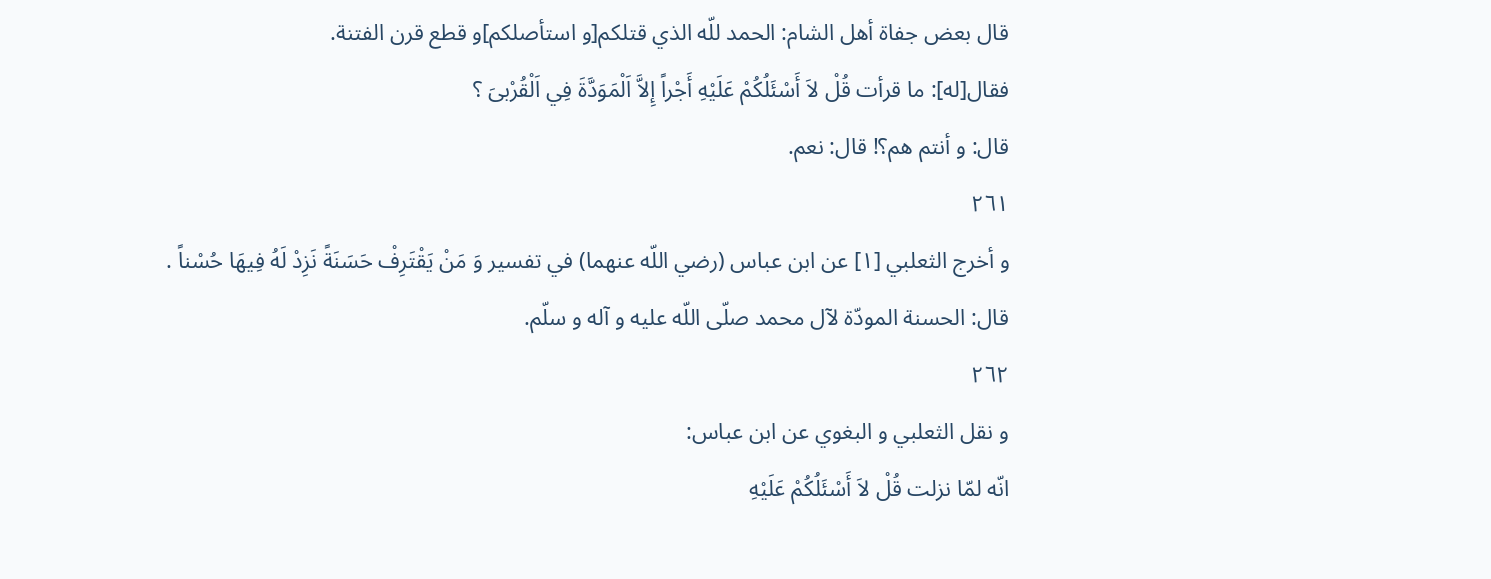قال بعض جفاة أهل الشام: الحمد للّه الذي قتلكم[و استأصلكم]و قطع قرن الفتنة.
فقال[له]: ما قرأت قُلْ لاَ أَسْئَلُكُمْ عَلَيْهِ أَجْراً إِلاَّ اَلْمَوَدَّةَ فِي اَلْقُرْبىَ ؟
قال: و أنتم هم؟! قال: نعم.
٢٦١
و أخرج الثعلبي [١] عن ابن عباس (رضي اللّه عنهما) في تفسير وَ مَنْ يَقْتَرِفْ حَسَنَةً نَزِدْ لَهُ فِيهَا حُسْناً .
قال: الحسنة المودّة لآل محمد صلّى اللّه عليه و آله و سلّم.
٢٦٢
و نقل الثعلبي و البغوي عن ابن عباس:
انّه لمّا نزلت قُلْ لاَ أَسْئَلُكُمْ عَلَيْهِ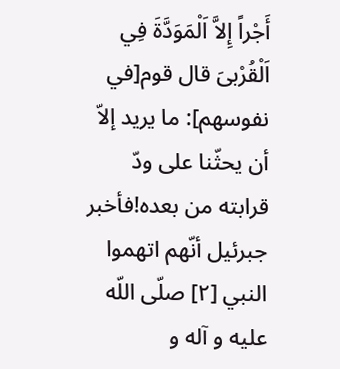أَجْراً إِلاَّ اَلْمَوَدَّةَ فِي اَلْقُرْبىَ قال قوم[في نفوسهم]: ما يريد إلاّ أن يحثّنا على ودّ قرابته من بعده!فأخبر جبرئيل أنّهم اتهموا النبي [٢] صلّى اللّه عليه و آله و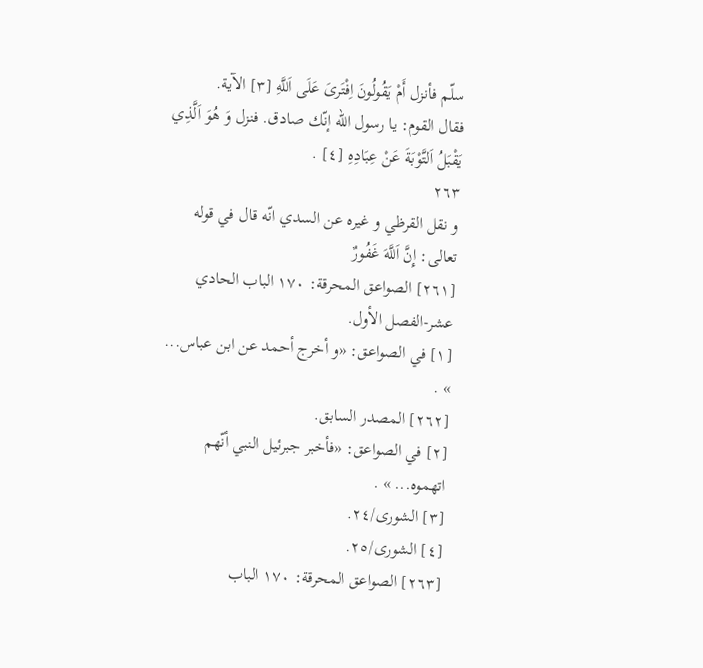سلّم فأنزل أَمْ يَقُولُونَ اِفْتَرىَ عَلَى اَللَّهِ [٣] الآية.
فقال القوم: يا رسول اللّه إنّك صادق. فنزل وَ هُوَ اَلَّذِي يَقْبَلُ اَلتَّوْبَةَ عَنْ عِبَادِهِ [٤] .
٢٦٣
و نقل القرظي و غيره عن السدي انّه قال في قوله تعالى: إِنَّ اَللَّهَ غَفُورٌ
[٢٦١] الصواعق المحرقة: ١٧٠ الباب الحادي عشر-الفصل الأول.
[١] في الصواعق: «و أخرج أحمد عن ابن عباس... » .
[٢٦٢] المصدر السابق.
[٢] في الصواعق: «فأخبر جبرئيل النبي أنّهم اتهموه... » .
[٣] الشورى/٢٤.
[٤] الشورى/٢٥.
[٢٦٣] الصواعق المحرقة: ١٧٠ الباب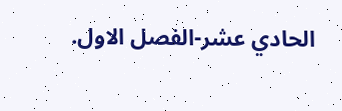الحادي عشر-الفصل الاول.